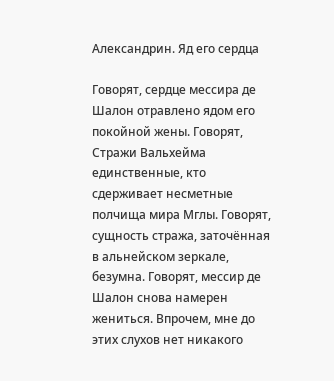Александрин. Яд его сердца

Говорят, сердце мессира де Шалон отравлено ядом его покойной жены. Говорят, Стражи Вальхейма единственные, кто сдерживает несметные полчища мира Мглы. Говорят, сущность стража, заточённая в альнейском зеркале, безумна. Говорят, мессир де Шалон снова намерен жениться. Впрочем, мне до этих слухов нет никакого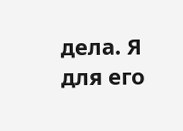дела. Я для его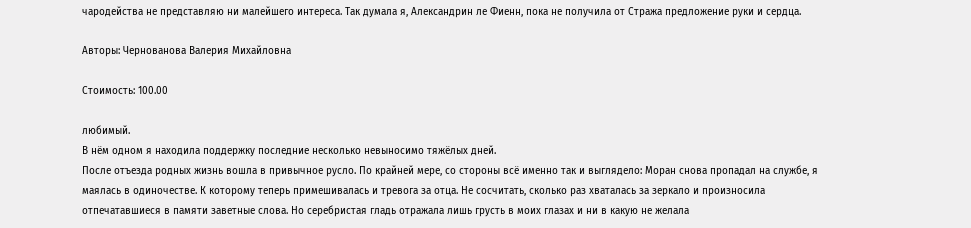чародейства не представляю ни малейшего интереса. Так думала я, Александрин ле Фиенн, пока не получила от Стража предложение руки и сердца.

Авторы: Чернованова Валерия Михайловна

Стоимость: 100.00

любимый.
В нём одном я находила поддержку последние несколько невыносимо тяжёлых дней.
После отъезда родных жизнь вошла в привычное русло. По крайней мере, со стороны всё именно так и выглядело: Моран снова пропадал на службе, я маялась в одиночестве. К которому теперь примешивалась и тревога за отца. Не сосчитать, сколько раз хваталась за зеркало и произносила отпечатавшиеся в памяти заветные слова. Но серебристая гладь отражала лишь грусть в моих глазах и ни в какую не желала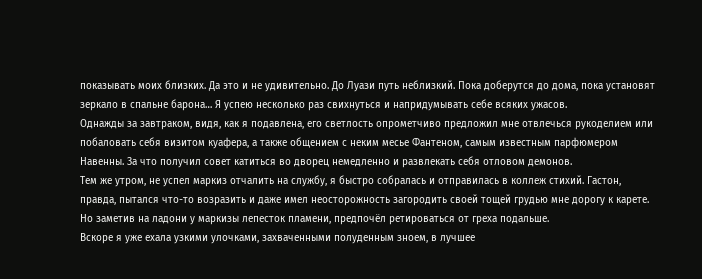показывать моих близких. Да это и не удивительно. До Луази путь неблизкий. Пока доберутся до дома, пока установят зеркало в спальне барона… Я успею несколько раз свихнуться и напридумывать себе всяких ужасов.
Однажды за завтраком, видя, как я подавлена, его светлость опрометчиво предложил мне отвлечься рукоделием или побаловать себя визитом куафера, а также общением с неким месье Фантеном, самым известным парфюмером Навенны. За что получил совет катиться во дворец немедленно и развлекать себя отловом демонов.
Тем же утром, не успел маркиз отчалить на службу, я быстро собралась и отправилась в коллеж стихий. Гастон, правда, пытался что-то возразить и даже имел неосторожность загородить своей тощей грудью мне дорогу к карете. Но заметив на ладони у маркизы лепесток пламени, предпочёл ретироваться от греха подальше.
Вскоре я уже ехала узкими улочками, захваченными полуденным зноем, в лучшее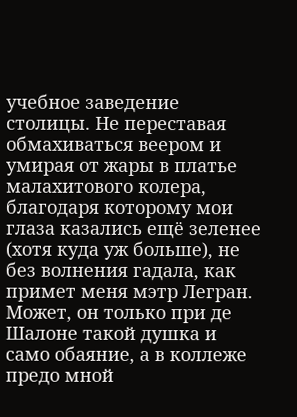учебное заведение столицы. Не переставая обмахиваться веером и умирая от жары в платье малахитового колера, благодаря которому мои глаза казались ещё зеленее (хотя куда уж больше), не без волнения гадала, как примет меня мэтр Легран.
Может, он только при де Шалоне такой душка и само обаяние, а в коллеже предо мной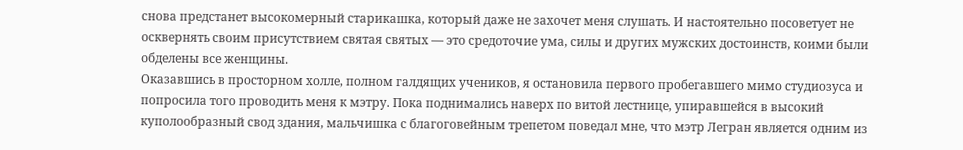снова предстанет высокомерный старикашка, который даже не захочет меня слушать. И настоятельно посоветует не осквернять своим присутствием святая святых — это средоточие ума, силы и других мужских достоинств, коими были обделены все женщины.
Оказавшись в просторном холле, полном галдящих учеников, я остановила первого пробегавшего мимо студиозуса и попросила того проводить меня к мэтру. Пока поднимались наверх по витой лестнице, упиравшейся в высокий куполообразный свод здания, мальчишка с благоговейным трепетом поведал мне, что мэтр Легран является одним из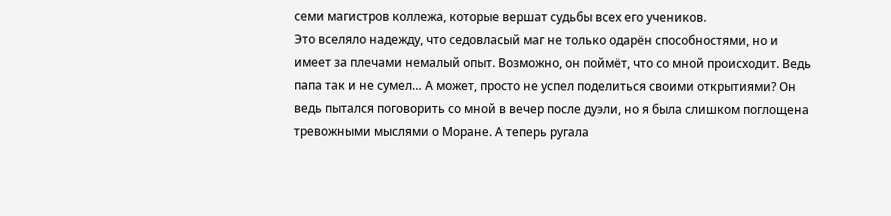семи магистров коллежа, которые вершат судьбы всех его учеников.
Это вселяло надежду, что седовласый маг не только одарён способностями, но и имеет за плечами немалый опыт. Возможно, он поймёт, что со мной происходит. Ведь папа так и не сумел… А может, просто не успел поделиться своими открытиями? Он ведь пытался поговорить со мной в вечер после дуэли, но я была слишком поглощена тревожными мыслями о Моране. А теперь ругала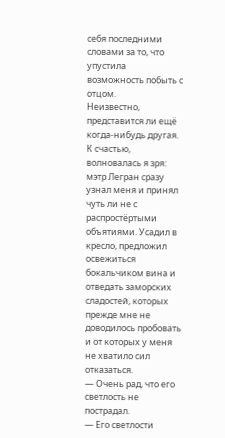себя последними словами за то, что упустила возможность побыть с отцом.
Неизвестно, представится ли ещё когда-нибудь другая.
К счастью, волновалась я зря: мэтр Легран сразу узнал меня и принял чуть ли не с распростёртыми объятиями. Усадил в кресло, предложил освежиться бокальчиком вина и отведать заморских сладостей, которых прежде мне не доводилось пробовать и от которых у меня не хватило сил отказаться.
— Очень рад, что его светлость не пострадал.
— Его светлости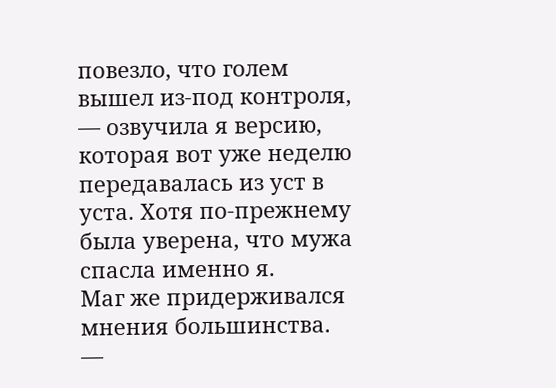повезло, что голем вышел из-под контроля, — озвучила я версию, которая вот уже неделю передавалась из уст в уста. Хотя по-прежнему была уверена, что мужа спасла именно я.
Маг же придерживался мнения большинства.
—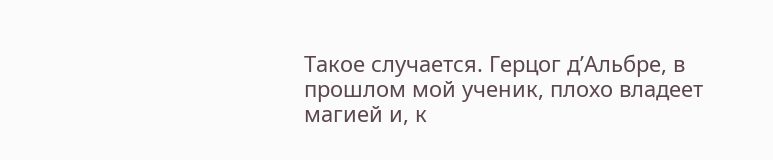Такое случается. Герцог д’Альбре, в прошлом мой ученик, плохо владеет магией и, к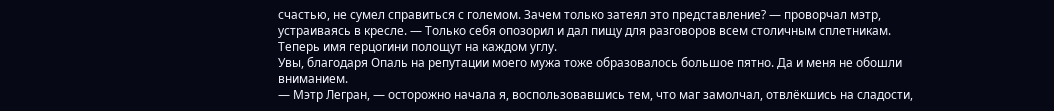счастью, не сумел справиться с големом. Зачем только затеял это представление? — проворчал мэтр, устраиваясь в кресле. — Только себя опозорил и дал пищу для разговоров всем столичным сплетникам. Теперь имя герцогини полощут на каждом углу.
Увы, благодаря Опаль на репутации моего мужа тоже образовалось большое пятно. Да и меня не обошли вниманием.
— Мэтр Легран, — осторожно начала я, воспользовавшись тем, что маг замолчал, отвлёкшись на сладости,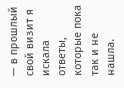— в прошлый свой визит я искала ответы, которые пока так и не нашла.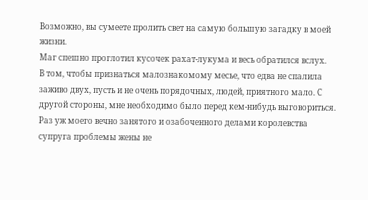Возможно, вы сумеете пролить свет на самую большую загадку в моей жизни.
Маг спешно проглотил кусочек рахат-лукума и весь обратился вслух.
В том, чтобы признаться малознакомому месье, что едва не спалила заживо двух, пусть и не очень порядочных, людей, приятного мало. С другой стороны, мне необходимо было перед кем-нибудь выговориться. Раз уж моего вечно занятого и озабоченного делами королевства супруга проблемы жены не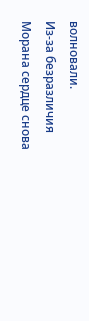волновали.
Из-за безразличия Морана сердце снова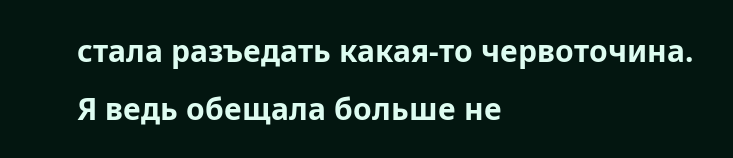стала разъедать какая-то червоточина.
Я ведь обещала больше не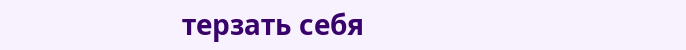терзать себя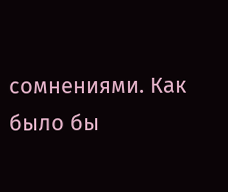сомнениями. Как было бы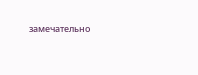замечательно